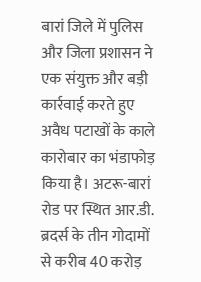बारां जिले में पुलिस और जिला प्रशासन ने एक संयुक्त और बड़ी कार्रवाई करते हुए अवैध पटाखों के काले कारोबार का भंडाफोड़ किया है। अटरू-बारां रोड पर स्थित आर.डी. ब्रदर्स के तीन गोदामों से करीब 40 करोड़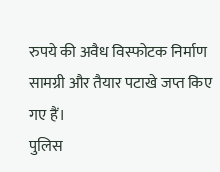रुपये की अवैध विस्फोटक निर्माण सामग्री और तैयार पटाखे जप्त किए गए हैं।
पुलिस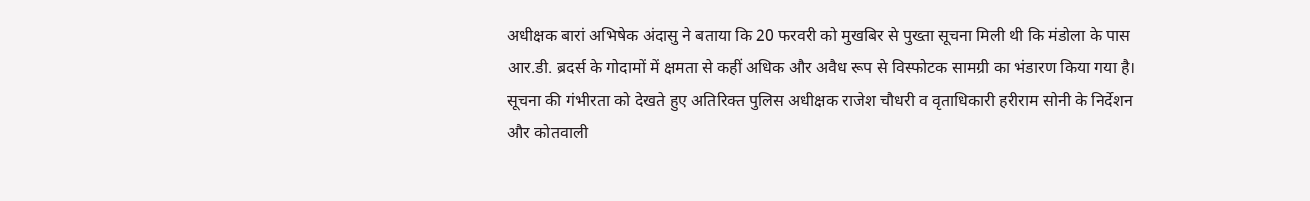अधीक्षक बारां अभिषेक अंदासु ने बताया कि 20 फरवरी को मुखबिर से पुख्ता सूचना मिली थी कि मंडोला के पास आर.डी. ब्रदर्स के गोदामों में क्षमता से कहीं अधिक और अवैध रूप से विस्फोटक सामग्री का भंडारण किया गया है। सूचना की गंभीरता को देखते हुए अतिरिक्त पुलिस अधीक्षक राजेश चौधरी व वृताधिकारी हरीराम सोनी के निर्देशन और कोतवाली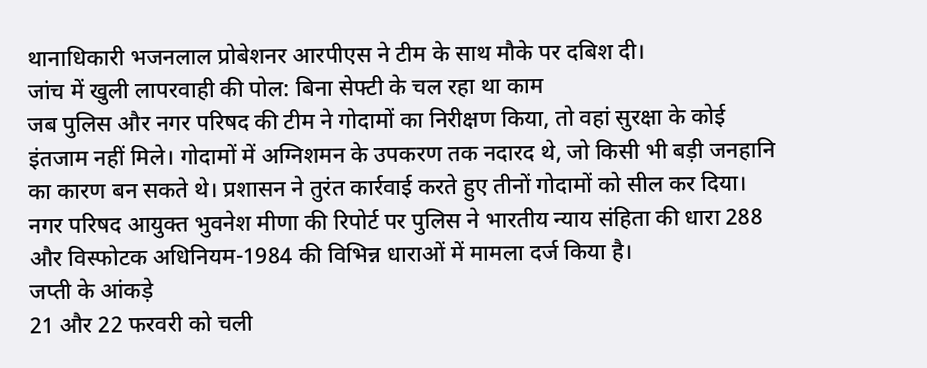थानाधिकारी भजनलाल प्रोबेशनर आरपीएस ने टीम के साथ मौके पर दबिश दी।
जांच में खुली लापरवाही की पोल: बिना सेफ्टी के चल रहा था काम
जब पुलिस और नगर परिषद की टीम ने गोदामों का निरीक्षण किया, तो वहां सुरक्षा के कोई इंतजाम नहीं मिले। गोदामों में अग्निशमन के उपकरण तक नदारद थे, जो किसी भी बड़ी जनहानि का कारण बन सकते थे। प्रशासन ने तुरंत कार्रवाई करते हुए तीनों गोदामों को सील कर दिया। नगर परिषद आयुक्त भुवनेश मीणा की रिपोर्ट पर पुलिस ने भारतीय न्याय संहिता की धारा 288 और विस्फोटक अधिनियम-1984 की विभिन्न धाराओं में मामला दर्ज किया है।
जप्ती के आंकड़े
21 और 22 फरवरी को चली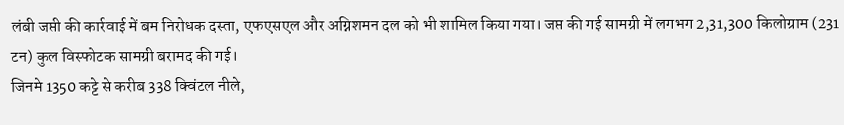लंबी जप्ती की कार्रवाई में बम निरोधक दस्ता, एफएसएल और अग्निशमन दल को भी शामिल किया गया। जप्त की गई सामग्री में लगभग 2,31,300 किलोग्राम (231 टन) कुल विस्फोटक सामग्री बरामद की गई।
जिनमे 1350 कट्टे से करीब 338 क्विंटल नीले,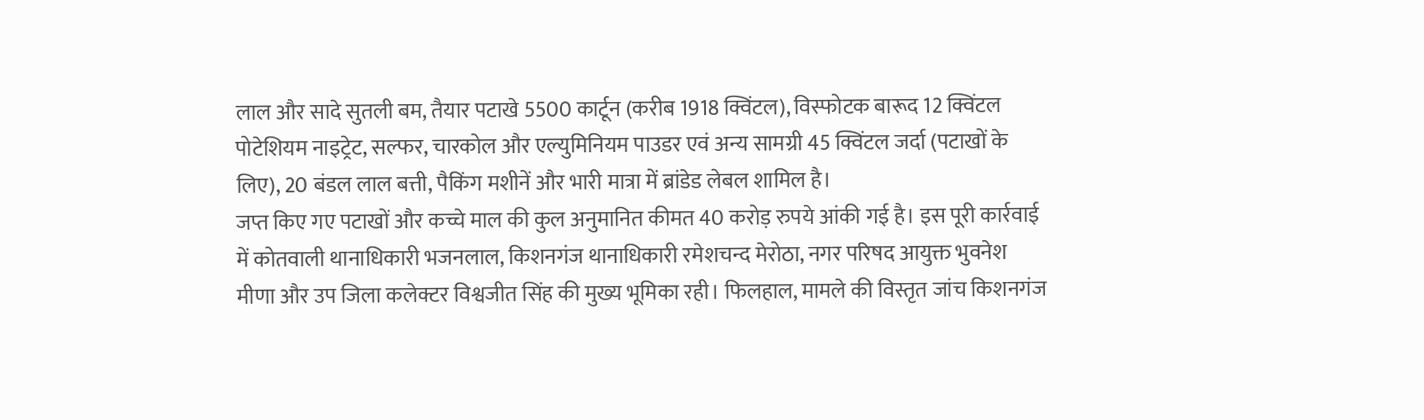लाल और सादे सुतली बम, तैयार पटाखे 5500 कार्टून (करीब 1918 क्विंटल), विस्फोटक बारूद 12 क्विंटल पोटेशियम नाइट्रेट, सल्फर, चारकोल और एल्युमिनियम पाउडर एवं अन्य सामग्री 45 क्विंटल जर्दा (पटाखों के लिए), 20 बंडल लाल बत्ती, पैकिंग मशीनें और भारी मात्रा में ब्रांडेड लेबल शामिल है।
जप्त किए गए पटाखों और कच्चे माल की कुल अनुमानित कीमत 40 करोड़ रुपये आंकी गई है। इस पूरी कार्रवाई में कोतवाली थानाधिकारी भजनलाल, किशनगंज थानाधिकारी रमेशचन्द मेरोठा, नगर परिषद आयुक्त भुवनेश मीणा और उप जिला कलेक्टर विश्वजीत सिंह की मुख्य भूमिका रही। फिलहाल, मामले की विस्तृत जांच किशनगंज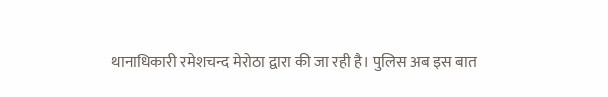थानाधिकारी रमेशचन्द मेरोठा द्वारा की जा रही है। पुलिस अब इस बात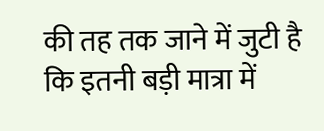की तह तक जाने में जुटी है कि इतनी बड़ी मात्रा में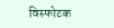विस्फोटक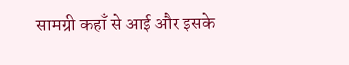सामग्री कहाँ से आई और इसके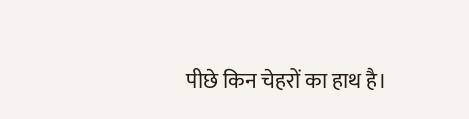पीछे किन चेहरों का हाथ है।